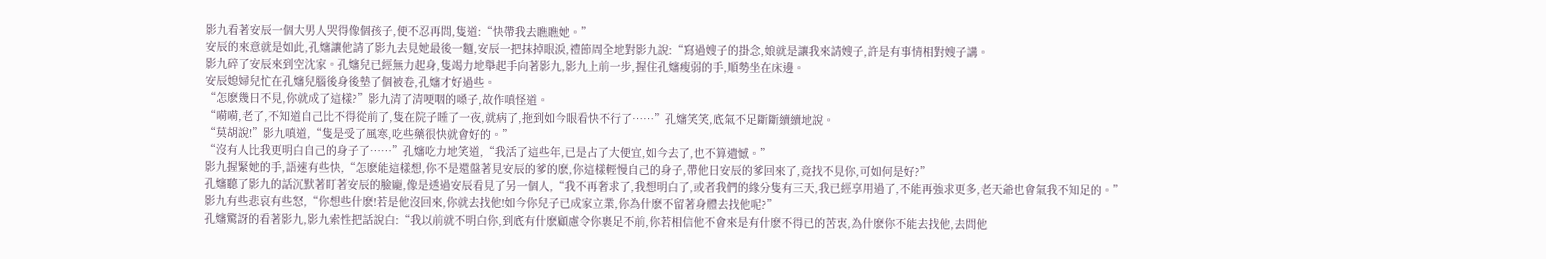影九看著安辰一個大男人哭得像個孩子,便不忍再問,隻道:“快帶我去瞧瞧她。”
安辰的來意就是如此,孔嬸讓他請了影九去見她最後一麵,安辰一把抹掉眼淚,禮節周全地對影九說:“寫過嫂子的掛念,娘就是讓我來請嫂子,許是有事情相對嫂子講。
影九碎了安辰來到空沈家。孔嬸兒已經無力起身,隻竭力地舉起手向著影九,影九上前一步,握住孔嬸瘦弱的手,順勢坐在床邊。
安辰媳婦兒忙在孔嬸兒腦後身後墊了個被卷,孔嬸才好過些。
“怎麽幾日不見,你就成了這樣?”影九清了清哽咽的嗓子,故作嗔怪道。
“嗬嗬,老了,不知道自己比不得從前了,隻在院子睡了一夜,就病了,拖到如今眼看快不行了……”孔嬸笑笑,底氣不足斷斷續續地說。
“莫胡說!”影九嗔道,“隻是受了風寒,吃些藥很快就會好的。”
“沒有人比我更明白自己的身子了……”孔嬸吃力地笑道,“我活了這些年,已是占了大便宜,如今去了,也不算遺憾。”
影九握緊她的手,語速有些快,“怎麽能這樣想,你不是還盤著見安辰的爹的麽,你這樣輕慢自己的身子,帶他日安辰的爹回來了,竟找不見你,可如何是好?”
孔嬸聽了影九的話沉默著盯著安辰的臉龐,像是透過安辰看見了另一個人,“我不再奢求了,我想明白了,或者我們的緣分隻有三天,我已經享用過了,不能再強求更多,老天爺也會氣我不知足的。”
影九有些悲哀有些怒,“你想些什麽!若是他沒回來,你就去找他!如今你兒子已成家立業,你為什麽不留著身體去找他呢?”
孔嬸驚訝的看著影九,影九索性把話說白:“我以前就不明白你,到底有什麽顧慮令你裹足不前,你若相信他不會來是有什麽不得已的苦衷,為什麽你不能去找他,去問他